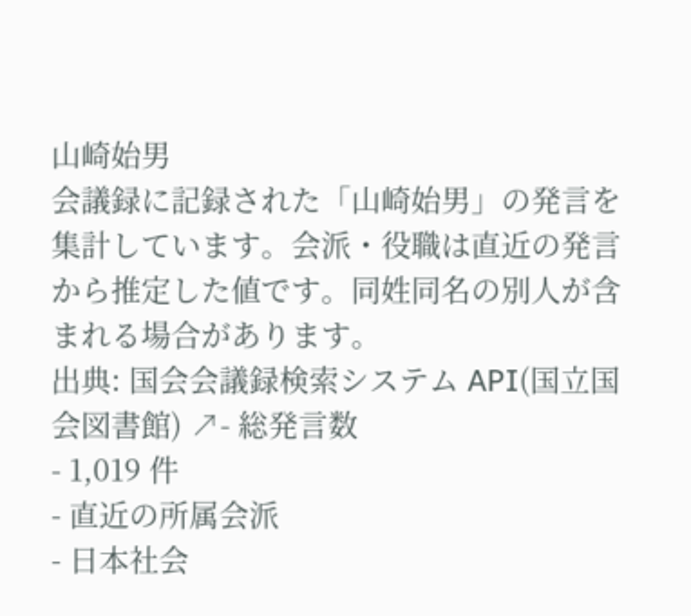山崎始男
会議録に記録された「山崎始男」の発言を集計しています。会派・役職は直近の発言から推定した値です。同姓同名の別人が含まれる場合があります。
出典: 国会会議録検索システム API(国立国会図書館) ↗- 総発言数
- 1,019 件
- 直近の所属会派
- 日本社会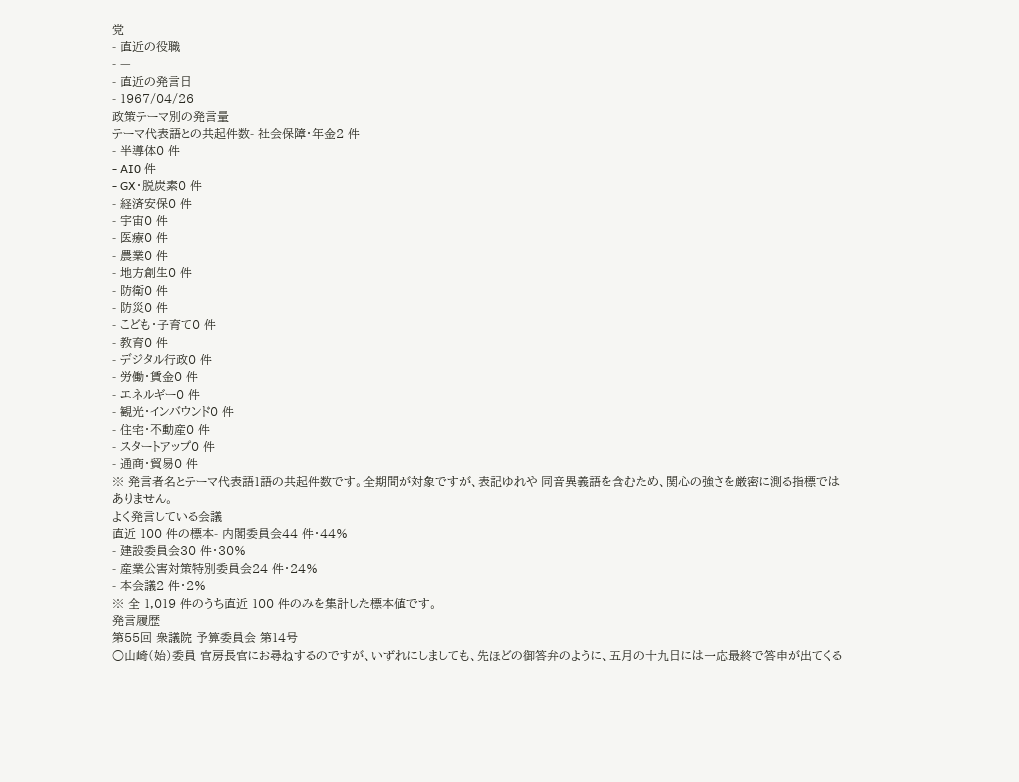党
- 直近の役職
- —
- 直近の発言日
- 1967/04/26
政策テーマ別の発言量
テーマ代表語との共起件数- 社会保障・年金2 件
- 半導体0 件
- AI0 件
- GX・脱炭素0 件
- 経済安保0 件
- 宇宙0 件
- 医療0 件
- 農業0 件
- 地方創生0 件
- 防衛0 件
- 防災0 件
- こども・子育て0 件
- 教育0 件
- デジタル行政0 件
- 労働・賃金0 件
- エネルギー0 件
- 観光・インバウンド0 件
- 住宅・不動産0 件
- スタートアップ0 件
- 通商・貿易0 件
※ 発言者名とテーマ代表語1語の共起件数です。全期間が対象ですが、表記ゆれや 同音異義語を含むため、関心の強さを厳密に測る指標ではありません。
よく発言している会議
直近 100 件の標本- 内閣委員会44 件・44%
- 建設委員会30 件・30%
- 産業公害対策特別委員会24 件・24%
- 本会議2 件・2%
※ 全 1,019 件のうち直近 100 件のみを集計した標本値です。
発言履歴
第55回 衆議院 予算委員会 第14号
○山崎(始)委員 官房長官にお尋ねするのですが、いずれにしましても、先ほどの御答弁のように、五月の十九日には一応最終で答申が出てくる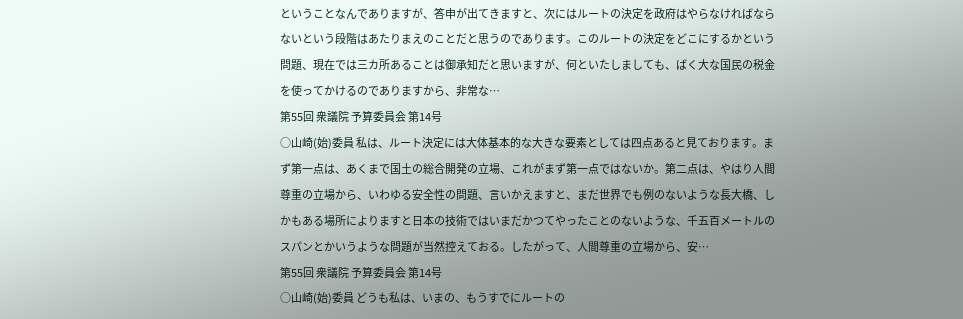ということなんでありますが、答申が出てきますと、次にはルートの決定を政府はやらなければならないという段階はあたりまえのことだと思うのであります。このルートの決定をどこにするかという問題、現在では三カ所あることは御承知だと思いますが、何といたしましても、ばく大な国民の税金を使ってかけるのでありますから、非常な…
第55回 衆議院 予算委員会 第14号
○山崎(始)委員 私は、ルート決定には大体基本的な大きな要素としては四点あると見ております。まず第一点は、あくまで国土の総合開発の立場、これがまず第一点ではないか。第二点は、やはり人間尊重の立場から、いわゆる安全性の問題、言いかえますと、まだ世界でも例のないような長大橋、しかもある場所によりますと日本の技術ではいまだかつてやったことのないような、千五百メートルのスパンとかいうような問題が当然控えておる。したがって、人間尊重の立場から、安…
第55回 衆議院 予算委員会 第14号
○山崎(始)委員 どうも私は、いまの、もうすでにルートの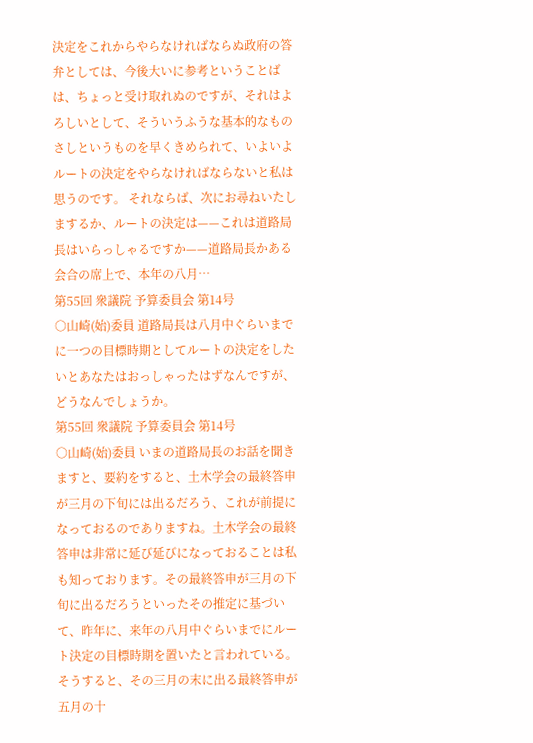決定をこれからやらなければならぬ政府の答弁としては、今後大いに参考ということばは、ちょっと受け取れぬのですが、それはよろしいとして、そういうふうな基本的なものさしというものを早くきめられて、いよいよルートの決定をやらなければならないと私は思うのです。 それならば、次にお尋ねいたしまするか、ルートの決定は——これは道路局長はいらっしゃるですか——道路局長かある会合の席上で、本年の八月…
第55回 衆議院 予算委員会 第14号
○山崎(始)委員 道路局長は八月中ぐらいまでに一つの目標時期としてルートの決定をしたいとあなたはおっしゃったはずなんですが、どうなんでしょうか。
第55回 衆議院 予算委員会 第14号
○山崎(始)委員 いまの道路局長のお話を聞きますと、要約をすると、土木学会の最終答申が三月の下旬には出るだろう、これが前提になっておるのでありますね。土木学会の最終答申は非常に延び延びになっておることは私も知っております。その最終答申が三月の下旬に出るだろうといったその推定に基づいて、昨年に、来年の八月中ぐらいまでにルート決定の目標時期を置いたと言われている。そうすると、その三月の末に出る最終答申が五月の十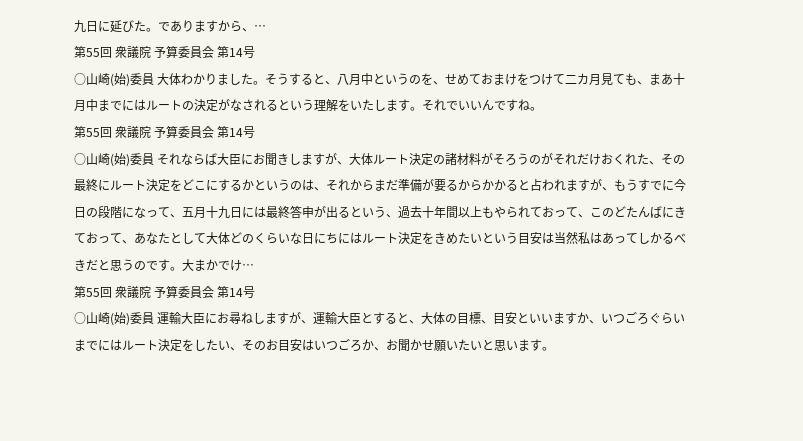九日に延びた。でありますから、…
第55回 衆議院 予算委員会 第14号
○山崎(始)委員 大体わかりました。そうすると、八月中というのを、せめておまけをつけて二カ月見ても、まあ十月中までにはルートの決定がなされるという理解をいたします。それでいいんですね。
第55回 衆議院 予算委員会 第14号
○山崎(始)委員 それならば大臣にお聞きしますが、大体ルート決定の諸材料がそろうのがそれだけおくれた、その最終にルート決定をどこにするかというのは、それからまだ準備が要るからかかると占われますが、もうすでに今日の段階になって、五月十九日には最終答申が出るという、過去十年間以上もやられておって、このどたんばにきておって、あなたとして大体どのくらいな日にちにはルート決定をきめたいという目安は当然私はあってしかるべきだと思うのです。大まかでけ…
第55回 衆議院 予算委員会 第14号
○山崎(始)委員 運輸大臣にお尋ねしますが、運輸大臣とすると、大体の目標、目安といいますか、いつごろぐらいまでにはルート決定をしたい、そのお目安はいつごろか、お聞かせ願いたいと思います。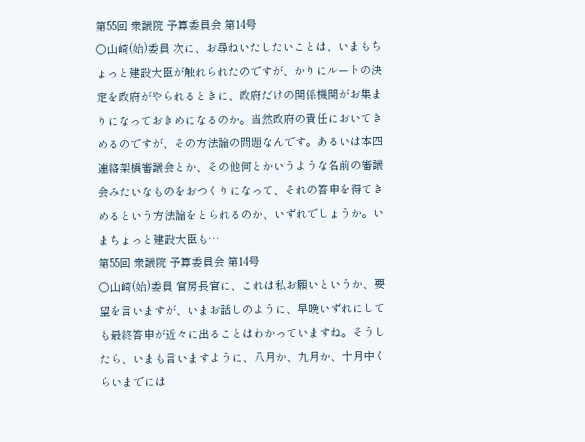第55回 衆議院 予算委員会 第14号
○山崎(始)委員 次に、お尋ねいたしたいことは、いまもちょっと建設大臣が触れられたのですが、かりにルートの決定を政府がやられるときに、政府だけの関係機関がお集まりになっておきめになるのか。当然政府の責任においてきめるのですが、その方法論の問題なんです。あるいは本四連絡架橋審議会とか、その他何とかいうような名前の審議会みたいなものをおつくりになって、それの答申を得てきめるという方法論をとられるのか、いずれでしょうか。いまちょっと建設大臣も…
第55回 衆議院 予算委員会 第14号
○山崎(始)委員 官房長官に、これは私お願いというか、要望を言いますが、いまお話しのように、早晩いずれにしても最終答申が近々に出ることはわかっていますね。そうしたら、いまも言いますように、八月か、九月か、十月中くらいまでには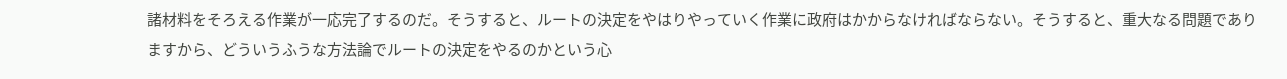諸材料をそろえる作業が一応完了するのだ。そうすると、ルートの決定をやはりやっていく作業に政府はかからなければならない。そうすると、重大なる問題でありますから、どういうふうな方法論でルートの決定をやるのかという心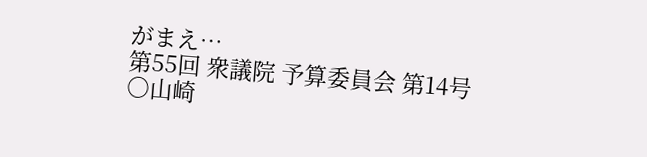がまえ…
第55回 衆議院 予算委員会 第14号
○山崎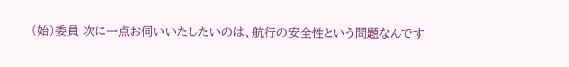(始)委員 次に一点お伺いいたしたいのは、航行の安全性という問題なんです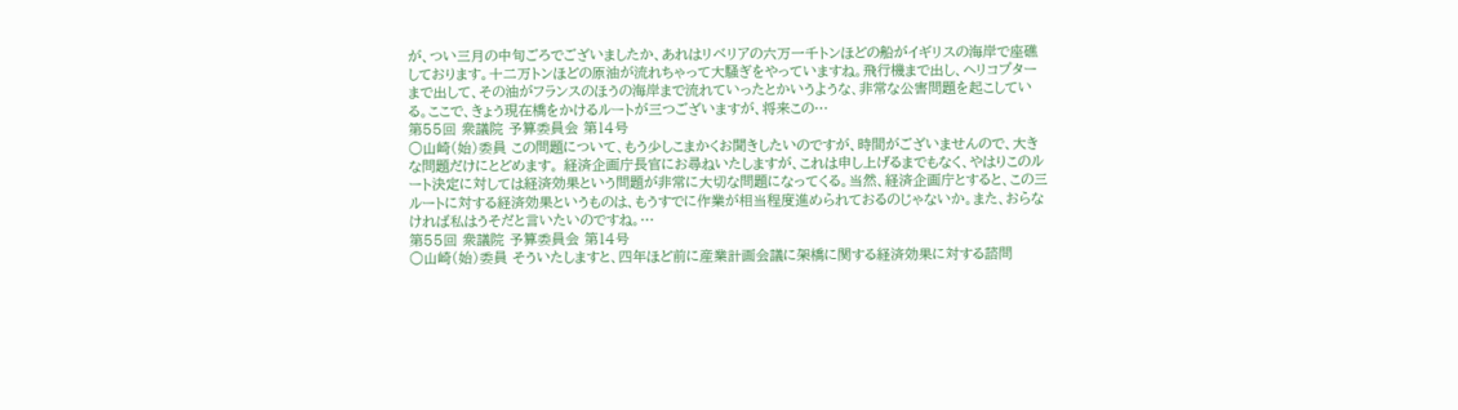が、つい三月の中旬ごろでございましたか、あれはリベリアの六万一千トンほどの船がイギリスの海岸で座礁しております。十二万トンほどの原油が流れちゃって大騒ぎをやっていますね。飛行機まで出し、ヘリコプターまで出して、その油がフランスのほうの海岸まで流れていったとかいうような、非常な公害問題を起こしている。ここで、きょう現在橋をかけるルートが三つございますが、将来この…
第55回 衆議院 予算委員会 第14号
○山崎(始)委員 この問題について、もう少しこまかくお聞きしたいのですが、時間がございませんので、大きな問題だけにとどめます。 経済企画庁長官にお尋ねいたしますが、これは申し上げるまでもなく、やはりこのルート決定に対しては経済効果という問題が非常に大切な問題になってくる。当然、経済企画庁とすると、この三ルートに対する経済効果というものは、もうすでに作業が相当程度進められておるのじゃないか。また、おらなければ私はうそだと言いたいのですね。…
第55回 衆議院 予算委員会 第14号
○山崎(始)委員 そういたしますと、四年ほど前に産業計画会議に架橋に関する経済効果に対する諮問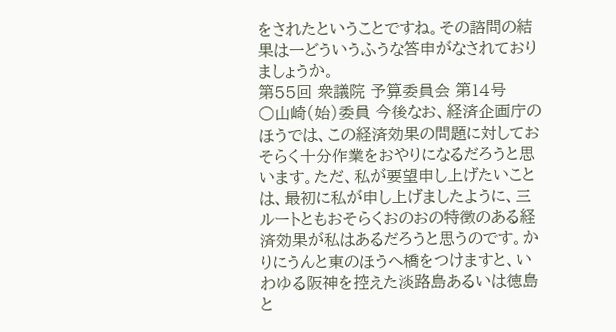をされたということですね。その諮問の結果は一どういうふうな答申がなされておりましょうか。
第55回 衆議院 予算委員会 第14号
○山崎(始)委員 今後なお、経済企画庁のほうでは、この経済効果の問題に対しておそらく十分作業をおやりになるだろうと思います。ただ、私が要望申し上げたいことは、最初に私が申し上げましたように、三ルートともおそらくおのおの特徴のある経済効果が私はあるだろうと思うのです。かりにうんと東のほうへ橋をつけますと、いわゆる阪神を控えた淡路島あるいは徳島と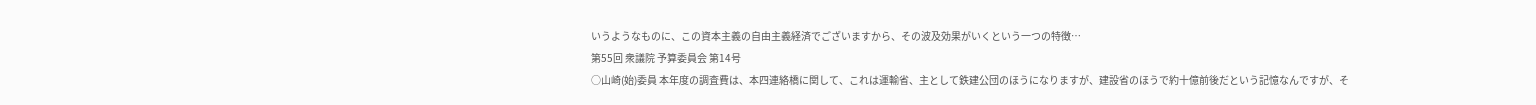いうようなものに、この資本主義の自由主義経済でございますから、その波及効果がいくという一つの特徴…
第55回 衆議院 予算委員会 第14号
○山崎(始)委員 本年度の調査費は、本四連絡橋に関して、これは運輸省、主として鉄建公団のほうになりますが、建設省のほうで約十億前後だという記憶なんですが、そ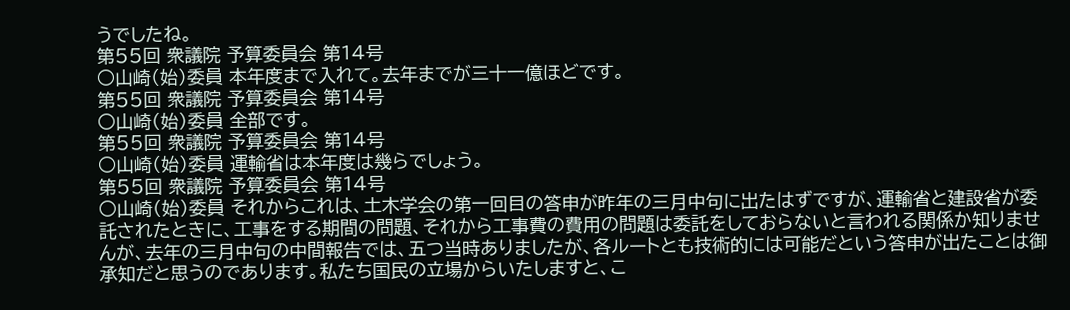うでしたね。
第55回 衆議院 予算委員会 第14号
○山崎(始)委員 本年度まで入れて。去年までが三十一億ほどです。
第55回 衆議院 予算委員会 第14号
○山崎(始)委員 全部です。
第55回 衆議院 予算委員会 第14号
○山崎(始)委員 運輸省は本年度は幾らでしょう。
第55回 衆議院 予算委員会 第14号
○山崎(始)委員 それからこれは、土木学会の第一回目の答申が昨年の三月中句に出たはずですが、運輸省と建設省が委託されたときに、工事をする期間の問題、それから工事費の費用の問題は委託をしておらないと言われる関係か知りませんが、去年の三月中句の中間報告では、五つ当時ありましたが、各ルートとも技術的には可能だという答申が出たことは御承知だと思うのであります。私たち国民の立場からいたしますと、こ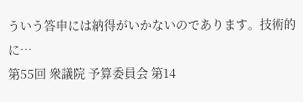ういう答申には納得がいかないのであります。技術的に…
第55回 衆議院 予算委員会 第14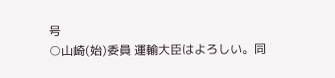号
○山崎(始)委員 運輸大臣はよろしい。同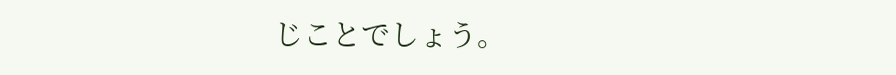じことでしょう。